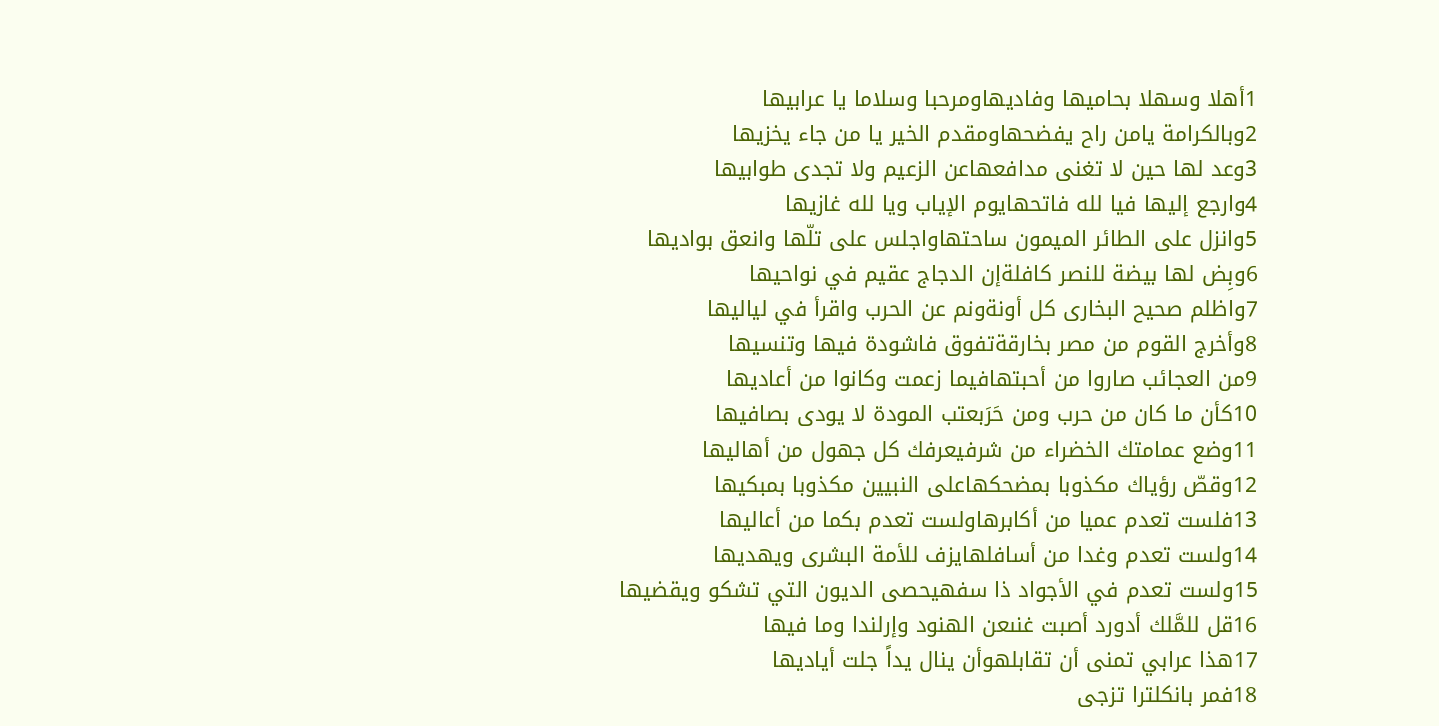1أهلا وسهلا بحاميها وفاديهاومرحبا وسلاما يا عرابيها
2وبالكرامة يامن راح يفضحهاومقدم الخير يا من جاء يخزيها
3وعد لها حين لا تغنى مدافعهاعن الزعيم ولا تجدى طوابيها
4وارجع إليها فيا لله فاتحهايوم الإياب ويا لله غازيها
5وانزل على الطائر الميمون ساحتهاواجلس على تلّها وانعق بواديها
6وبِض لها بيضة للنصر كافلةإن الدجاج عقيم في نواحيها
7واظلم صحيح البخارى كل أونةونم عن الحرب واقرأ في لياليها
8وأخرج القوم من مصر بخارقةتفوق فاشودة فيها وتنسيها
9من العجائب صاروا من أحبتهافيما زعمت وكانوا من أعاديها
10كأن ما كان من حرب ومن حَرَبعتب المودة لا يودى بصافيها
11وضع عمامتك الخضراء من شرفيعرفك كل جهول من أهاليها
12وقصّ رؤياك مكذوبا بمضحكهاعلى النبيين مكذوبا بمبكيها
13فلست تعدم عميا من أكابرهاولست تعدم بكما من أعاليها
14ولست تعدم وغدا من أسافلهايزف للأمة البشرى ويهديها
15ولست تعدم في الأجواد ذا سفهيحصى الديون التي تشكو ويقضيها
16قل للمَّلك أدورد أصبت غنىعن الهنود وإرلندا وما فيها
17هذا عرابي تمنى أن تقابلهوأن ينال يداً جلت أياديها
18فمر بانكلترا تزجى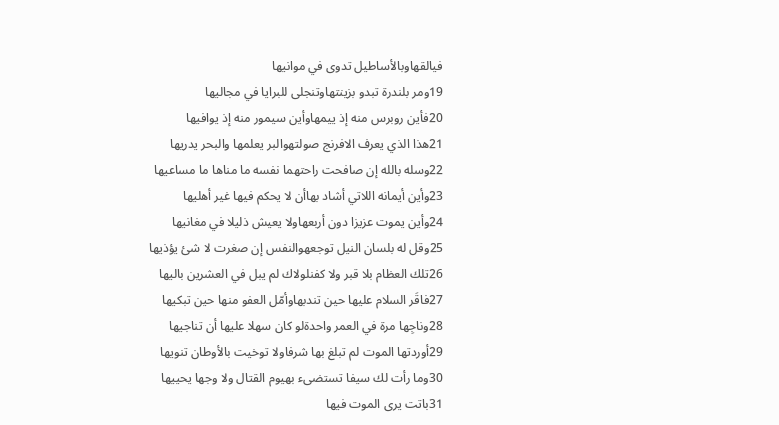فيالقهاوبالأساطيل تدوى في موانيها
19ومر بلندرة تبدو بزينتهاوتنجلى للبرايا في مجاليها
20فأين روبرس منه إذ ييمهاوأين سيمور منه إذ يوافيها
21هذا الذي يعرف الافرنج صولتهوالبر يعلمها والبحر يدريها
22وسله بالله إن صافحت راحتهما نفسه ما مناها ما مساعيها
23وأين أيمانه اللاتي أشاد بهاأن لا يحكم فيها غير أهليها
24وأين يموت عزيزا دون أربعهاولا يعيش ذليلا في مغانيها
25وقل له بلسان النيل توجعهوالنفس إن صغرت لا شئ يؤذيها
26تلك العظام بلا قبر ولا كفنلولاك لم يبل في العشرين باليها
27فاقَر السلام عليها حين تندبهاوأمّل العفو منها حين تبكيها
28وناجِها مرة في العمر واحدةلو كان سهلا عليها أن تناجيها
29أوردتها الموت لم تبلغ بها شرفاولا توخيت بالأوطان تنويها
30وما رأت لك سيفا تستضىء بهيوم القتال ولا وجها يحييها
31باتت يرى الموت فيها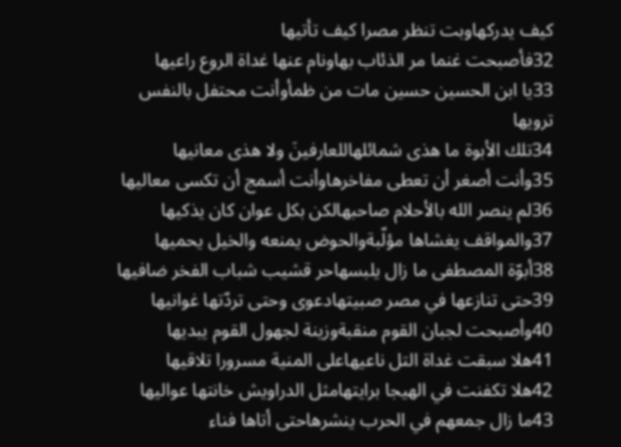كيف يدركهاوبت تنظر مصرا كيف تأتيها
32فأصبحت غنما مر الذئاب بهاونام عنها غداة الروع راعيها
33يا ابن الحسين حسين مات من ظمأوأنت محتفل بالنفس ترويها
34تلك الأبوة ما هذى شمائلهاللعارفينَ ولا هذى معانيها
35وأنت أصغر أن تعطى مفاخرهاوأنت أسمج أن تكسى معاليها
36لم ينصر الله بالأحلام صاحبهالكن بكل عوان كان يذكيها
37والمواقف يغشاها مؤلّبةوالحوض يمنعه والخيل يحميها
38أبوّة المصطفى ما زال يلبسهاحر قشيب شباب الفخر ضافيها
39حتى تنازعها في مصر صبيتهادعوى وحتى تردّتها غوانيها
40وأصبحت لجبان القوم منقبةوزينة لجهول القوم يبديها
41هلا سبقت غداة التل ناعيهاعلى المنية مسرورا تلاقيها
42هلا تكفنت في الهيجا برايتهامثل الدراويش خانتها عواليها
43ما زال جمعهم في الحرب ينشرهاحتى أتاها فناء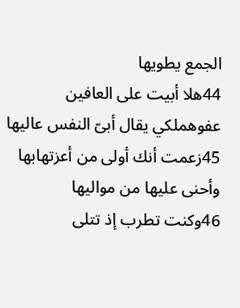الجمع يطويها
44هلا أبيت على العافين عفوهملكي يقال أبىّ النفس عاليها
45زعمت أنك أولى من أعزتهابها وأحنى عليها من مواليها
46وكنت تطرب إذ تتلى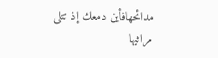مدائحهافأين دمعك إذ تتلى مراثيها